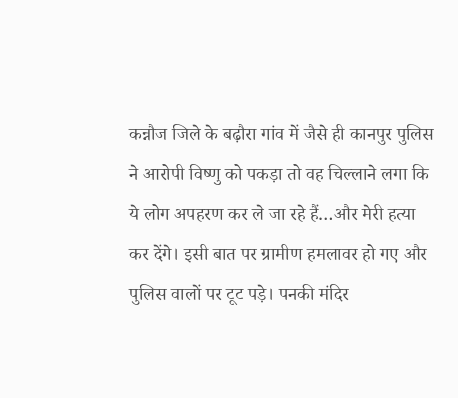कन्नौज जिले के बढ़ौरा गांव में जैसे ही कानपुर पुलिस ने आरोपी विष्णु को पकड़ा तो वह चिल्लाने लगा कि ये लोग अपहरण कर ले जा रहे हैं…और मेरी हत्या कर देंगे। इसी बात पर ग्रामीण हमलावर हो गए और पुलिस वालों पर टूट पड़े। पनकी मंदिर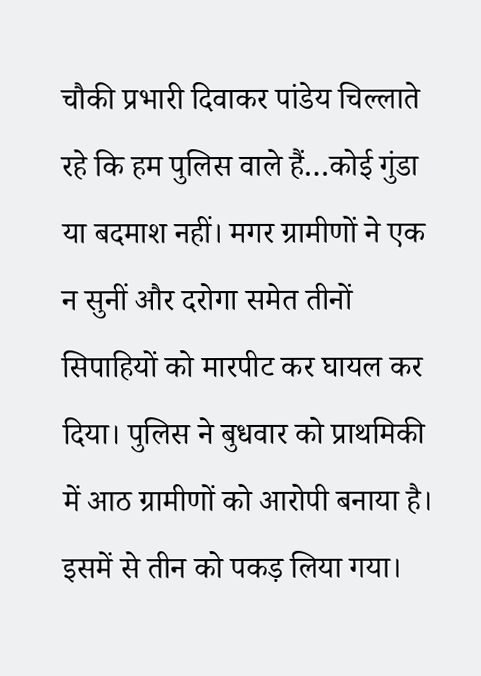चौकी प्रभारी दिवाकर पांडेय चिल्लाते रहे कि हम पुलिस वाले हैं…कोई गुंडा या बदमाश नहीं। मगर ग्रामीणों ने एक न सुनीं और दरोगा समेत तीनों सिपाहियों को मारपीट कर घायल कर दिया। पुलिस ने बुधवार को प्राथमिकी में आठ ग्रामीणों को आरोपी बनाया है। इसमें से तीन को पकड़ लिया गया।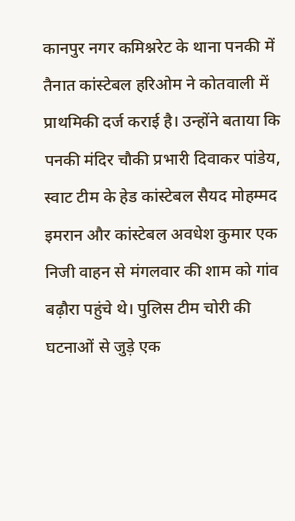कानपुर नगर कमिश्नरेट के थाना पनकी में तैनात कांस्टेबल हरिओम ने कोतवाली में प्राथमिकी दर्ज कराई है। उन्होंने बताया कि पनकी मंदिर चौकी प्रभारी दिवाकर पांडेय, स्वाट टीम के हेड कांस्टेबल सैयद मोहम्मद इमरान और कांस्टेबल अवधेश कुमार एक निजी वाहन से मंगलवार की शाम को गांव बढ़ौरा पहुंचे थे। पुलिस टीम चोरी की घटनाओं से जुड़े एक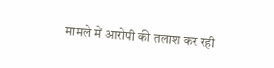मामले में आरोपी की तलाश कर रही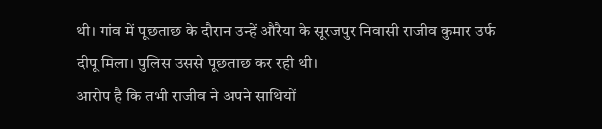थी। गांव में पूछताछ के दौरान उन्हें औरैया के सूरजपुर निवासी राजीव कुमार उर्फ दीपू मिला। पुलिस उससे पूछताछ कर रही थी।
आरोप है कि तभी राजीव ने अपने साथियों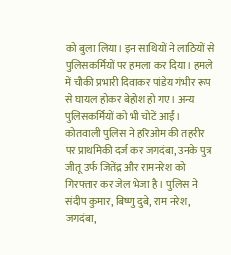को बुला लिया। इन साथियों ने लाठियों से पुलिसकर्मियों पर हमला कर दिया। हमले में चौकी प्रभारी दिवाकर पांडेय गंभीर रूप से घायल होकर बेहोश हो गए। अन्य पुलिसकर्मियों को भी चोटें आईं। कोतवाली पुलिस ने हरिओम की तहरीर पर प्राथमिकी दर्ज कर जगदंबा, उनके पुत्र जीतू उर्फ जितेंद्र और रामनरेश को गिरफ्तार कर जेल भेजा है। पुलिस ने संदीप कुमार, बिष्णु दुबे, राम नरेश, जगदंबा,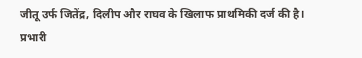जीतू उर्फ जितेंद्र, दिलीप और राघव के खिलाफ प्राथमिकी दर्ज की है। प्रभारी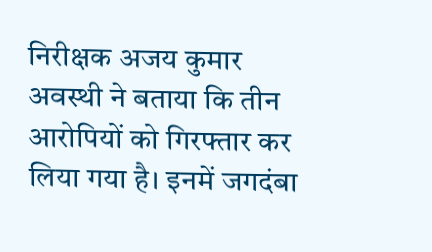निरीक्षक अजय कुमार अवस्थी ने बताया कि तीन आरोपियों को गिरफ्तार कर लिया गया है। इनमें जगदंबा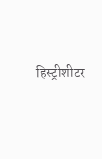हिस्ट्रीशीटर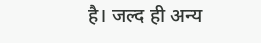है। जल्द ही अन्य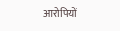आरोपियों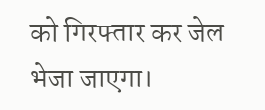को गिरफ्तार कर जेल भेजा जाएगा।